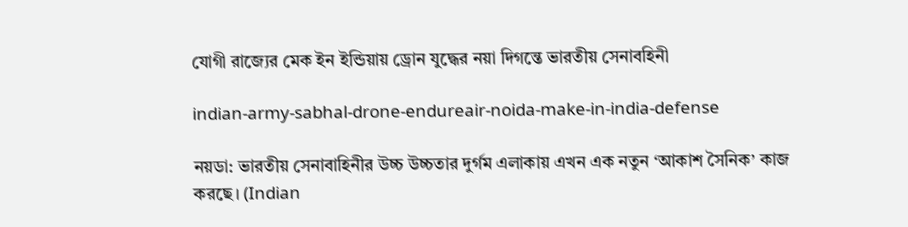যোগী রাজ্যের মেক ইন ইন্ডিয়ায় ড্রোন যুদ্ধের নয়া দিগন্তে ভারতীয় সেনাবহিনী

indian-army-sabhal-drone-endureair-noida-make-in-india-defense

নয়ডা: ভারতীয় সেনাবাহিনীর উচ্চ উচ্চতার দুর্গম এলাকায় এখন এক নতুন ‘আকাশ সৈনিক’ কাজ করছে। (Indian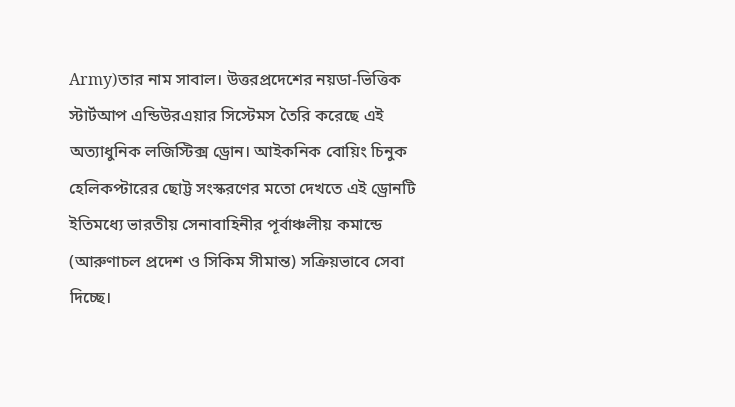Army)তার নাম সাবাল। উত্তরপ্রদেশের নয়ডা-ভিত্তিক স্টার্টআপ এন্ডিউরএয়ার সিস্টেমস তৈরি করেছে এই অত্যাধুনিক লজিস্টিক্স ড্রোন। আইকনিক বোয়িং চিনুক হেলিকপ্টারের ছোট্ট সংস্করণের মতো দেখতে এই ড্রোনটি ইতিমধ্যে ভারতীয় সেনাবাহিনীর পূর্বাঞ্চলীয় কমান্ডে (আরুণাচল প্রদেশ ও সিকিম সীমান্ত) সক্রিয়ভাবে সেবা দিচ্ছে।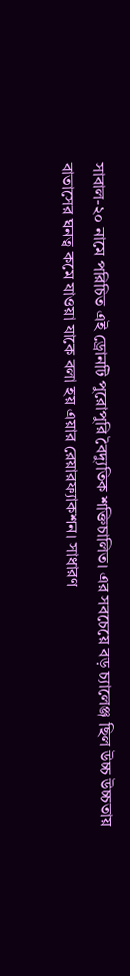সাবাল-২০ নামে পরিচিত এই ড্রোনটি পুরোপুরি বৈদ্যুতিক শক্তিচালিত। এর সবচেয়ে বড় চ্যালেঞ্জ ছিল উচ্চ উচ্চতায় বাতাসের ঘনত্ব কমে যাওয়া যাকে বলা হয় এয়ার রেয়ারফ্যাকশন। সাধারণ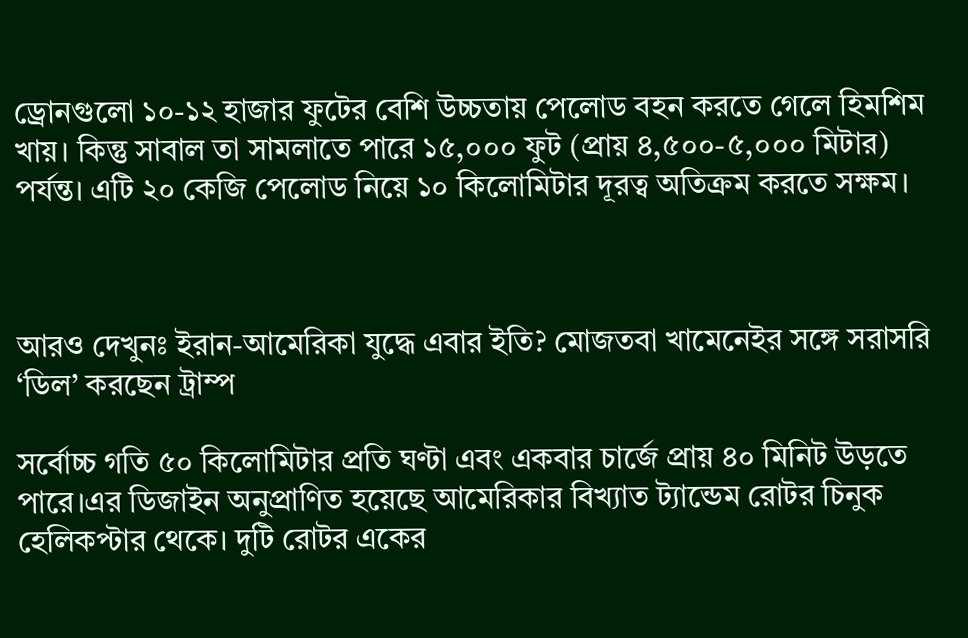ড্রোনগুলো ১০-১২ হাজার ফুটের বেশি উচ্চতায় পেলোড বহন করতে গেলে হিমশিম খায়। কিন্তু সাবাল তা সামলাতে পারে ১৫,০০০ ফুট (প্রায় ৪,৫০০-৫,০০০ মিটার) পর্যন্ত। এটি ২০ কেজি পেলোড নিয়ে ১০ কিলোমিটার দূরত্ব অতিক্রম করতে সক্ষম।



আরও দেখুনঃ ইরান-আমেরিকা যুদ্ধে এবার ইতি? মোজতবা খামেনেইর সঙ্গে সরাসরি ‘ডিল’ করছেন ট্রাম্প

সর্বোচ্চ গতি ৫০ কিলোমিটার প্রতি ঘণ্টা এবং একবার চার্জে প্রায় ৪০ মিনিট উড়তে পারে।এর ডিজাইন অনুপ্রাণিত হয়েছে আমেরিকার বিখ্যাত ট্যান্ডেম রোটর চিনুক হেলিকপ্টার থেকে। দুটি রোটর একের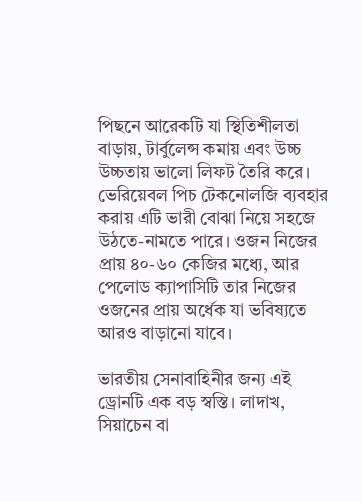পিছনে আরেকটি যা স্থিতিশীলতা বাড়ায়, টার্বুলেন্স কমায় এবং উচ্চ উচ্চতায় ভালো লিফট তৈরি করে। ভেরিয়েবল পিচ টেকনোলজি ব্যবহার করায় এটি ভারী বোঝা নিয়ে সহজে উঠতে-নামতে পারে। ওজন নিজের প্রায় ৪০-৬০ কেজির মধ্যে, আর পেলোড ক্যাপাসিটি তার নিজের ওজনের প্রায় অর্ধেক যা ভবিষ্যতে আরও বাড়ানো যাবে।

ভারতীয় সেনাবাহিনীর জন্য এই ড্রোনটি এক বড় স্বস্তি। লাদাখ, সিয়াচেন বা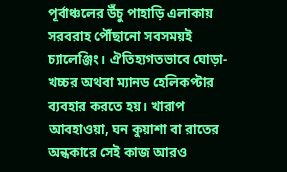পূর্বাঞ্চলের উঁচু পাহাড়ি এলাকায় সরবরাহ পৌঁছানো সবসময়ই চ্যালেঞ্জিং। ঐতিহ্যগতভাবে ঘোড়া-খচ্চর অথবা ম্যানড হেলিকপ্টার ব্যবহার করতে হয়। খারাপ আবহাওয়া, ঘন কুয়াশা বা রাতের অন্ধকারে সেই কাজ আরও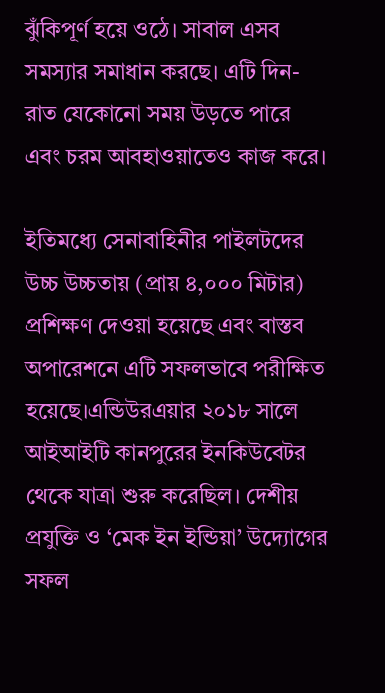ঝুঁকিপূর্ণ হয়ে ওঠে। সাবাল এসব সমস্যার সমাধান করছে। এটি দিন-রাত যেকোনো সময় উড়তে পারে এবং চরম আবহাওয়াতেও কাজ করে।

ইতিমধ্যে সেনাবাহিনীর পাইলটদের উচ্চ উচ্চতায় (প্রায় ৪,০০০ মিটার) প্রশিক্ষণ দেওয়া হয়েছে এবং বাস্তব অপারেশনে এটি সফলভাবে পরীক্ষিত হয়েছে।এন্ডিউরএয়ার ২০১৮ সালে আইআইটি কানপুরের ইনকিউবেটর থেকে যাত্রা শুরু করেছিল। দেশীয় প্রযুক্তি ও ‘মেক ইন ইন্ডিয়া’ উদ্যোগের সফল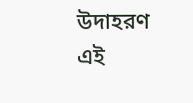উদাহরণ এই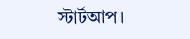স্টার্টআপ।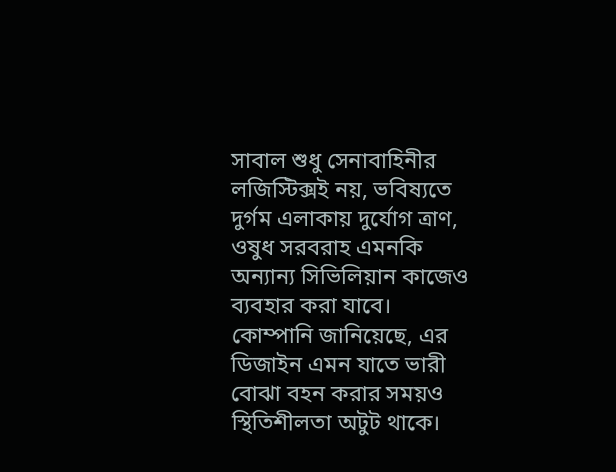সাবাল শুধু সেনাবাহিনীর লজিস্টিক্সই নয়, ভবিষ্যতে দুর্গম এলাকায় দুর্যোগ ত্রাণ, ওষুধ সরবরাহ এমনকি অন্যান্য সিভিলিয়ান কাজেও ব্যবহার করা যাবে। কোম্পানি জানিয়েছে, এর ডিজাইন এমন যাতে ভারী বোঝা বহন করার সময়ও স্থিতিশীলতা অটুট থাকে।